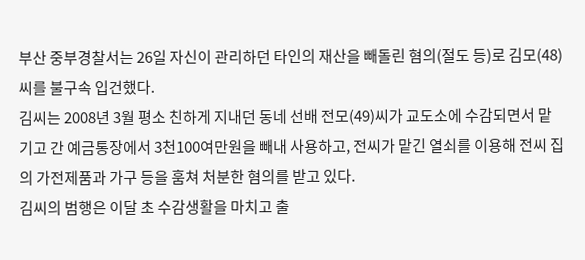부산 중부경찰서는 26일 자신이 관리하던 타인의 재산을 빼돌린 혐의(절도 등)로 김모(48)씨를 불구속 입건했다.
김씨는 2008년 3월 평소 친하게 지내던 동네 선배 전모(49)씨가 교도소에 수감되면서 맡기고 간 예금통장에서 3천100여만원을 빼내 사용하고, 전씨가 맡긴 열쇠를 이용해 전씨 집의 가전제품과 가구 등을 훔쳐 처분한 혐의를 받고 있다.
김씨의 범행은 이달 초 수감생활을 마치고 출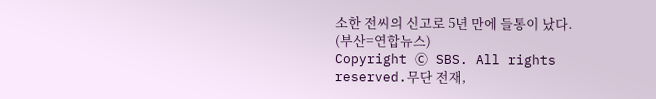소한 전씨의 신고로 5년 만에 들통이 났다.
(부산=연합뉴스)
Copyright Ⓒ SBS. All rights reserved.무단 전재,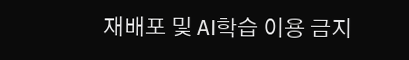재배포 및 AI학습 이용 금지